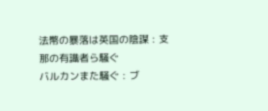法幣の暴落は英国の陰謀 : 支那の有識者ら騒ぐ
バルカンまた騒ぐ : ブ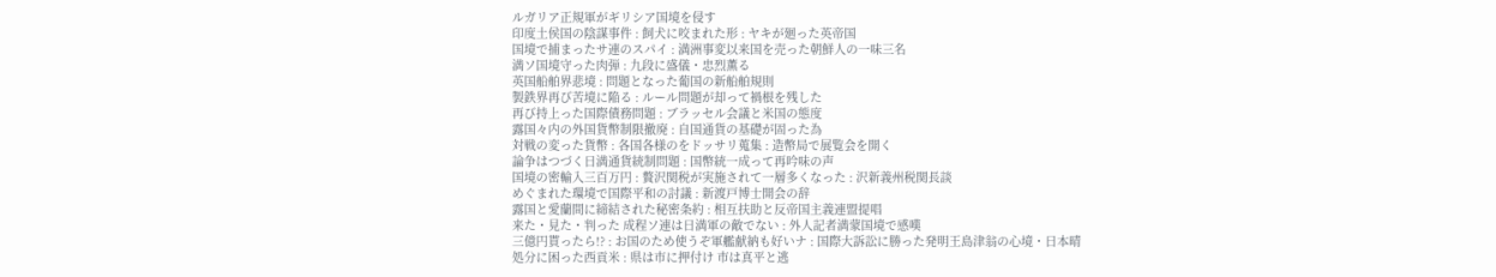ルガリア正規軍がギリシア国境を侵す
印度土侯国の陰謀事件 : 飼犬に咬まれた形 : ヤキが廻った英帝国
国境で捕まったサ連のスパイ : 満洲事変以来国を売った朝鮮人の一味三名
満ソ国境守った肉弾 : 九段に盛儀・忠烈薫る
英国船舶界悲境 : 問題となった葡国の新船舶規則
製鉄界再び苦境に陥る : ルール問題が却って禍根を残した
再び持上った国際債務問題 : ブラッセル会議と米国の態度
露国々内の外国貨幣制限撤廃 : 自国通貨の基礎が固った為
対戦の変った貨幣 : 各国各様のをドッサリ蒐集 : 造幣局で展覧会を開く
論争はつづく日満通貨統制問題 : 国幣統一成って再吟味の声
国境の密輸入三百万円 : 贅沢関税が実施されて一層多くなった : 沢新義州税関長談
めぐまれた環境で国際平和の討議 : 新渡戸博士開会の辞
露国と愛蘭間に締結された秘密条約 : 相互扶助と反帝国主義連盟提唱
来た・見た・判った 成程ソ連は日満軍の敵でない : 外人記者満蒙国境で感嘆
三億円貰ったら!? : お国のため使うぞ軍艦献納も好いナ : 国際大訴訟に勝った発明王島津翁の心境・日本晴
処分に困った西貢米 : 県は市に押付け 市は真平と逃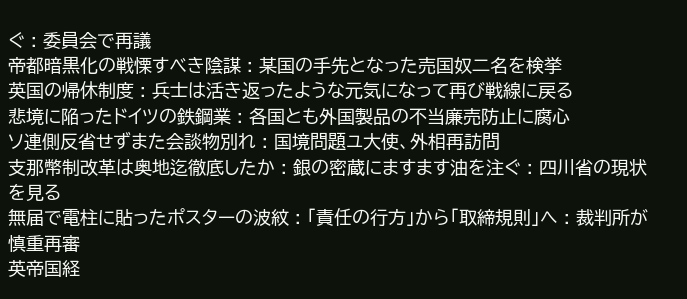ぐ : 委員会で再議
帝都暗黒化の戦慄すべき陰謀 : 某国の手先となった売国奴二名を検挙
英国の帰休制度 : 兵士は活き返ったような元気になって再び戦線に戻る
悲境に陥ったドイツの鉄鋼業 : 各国とも外国製品の不当廉売防止に腐心
ソ連側反省せずまた会談物別れ : 国境問題ユ大使、外相再訪問
支那幣制改革は奥地迄徹底したか : 銀の密蔵にますます油を注ぐ : 四川省の現状を見る
無届で電柱に貼ったポスターの波紋 : 「責任の行方」から「取締規則」へ : 裁判所が慎重再審
英帝国経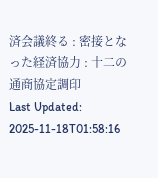済会議終る : 密接となった経済協力 : 十二の通商協定調印
Last Updated: 2025-11-18T01:58:16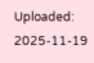Uploaded: 2025-11-19